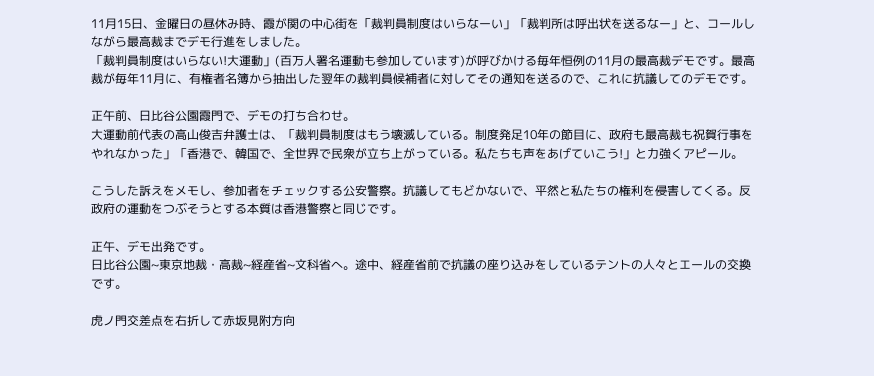11月15日、金曜日の昼休み時、霞が関の中心街を「裁判員制度はいらなーい」「裁判所は呼出状を送るなー」と、コールしながら最高裁までデモ行進をしました。
「裁判員制度はいらない!大運動」(百万人署名運動も参加しています)が呼びかける毎年恒例の11月の最高裁デモです。最高裁が毎年11月に、有権者名簿から抽出した翌年の裁判員候補者に対してその通知を送るので、これに抗議してのデモです。

正午前、日比谷公園霞門で、デモの打ち合わせ。
大運動前代表の高山俊吉弁護士は、「裁判員制度はもう壊滅している。制度発足10年の節目に、政府も最高裁も祝賀行事をやれなかった」「香港で、韓国で、全世界で民衆が立ち上がっている。私たちも声をあげていこう!」と力強くアピール。

こうした訴えをメモし、参加者をチェックする公安警察。抗議してもどかないで、平然と私たちの権利を侵害してくる。反政府の運動をつぶそうとする本質は香港警察と同じです。

正午、デモ出発です。
日比谷公園~東京地裁・高裁~経産省~文科省へ。途中、経産省前で抗議の座り込みをしているテントの人々とエールの交換です。

虎ノ門交差点を右折して赤坂見附方向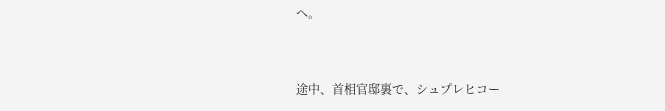へ。


途中、首相官邸裏で、シュプレヒコー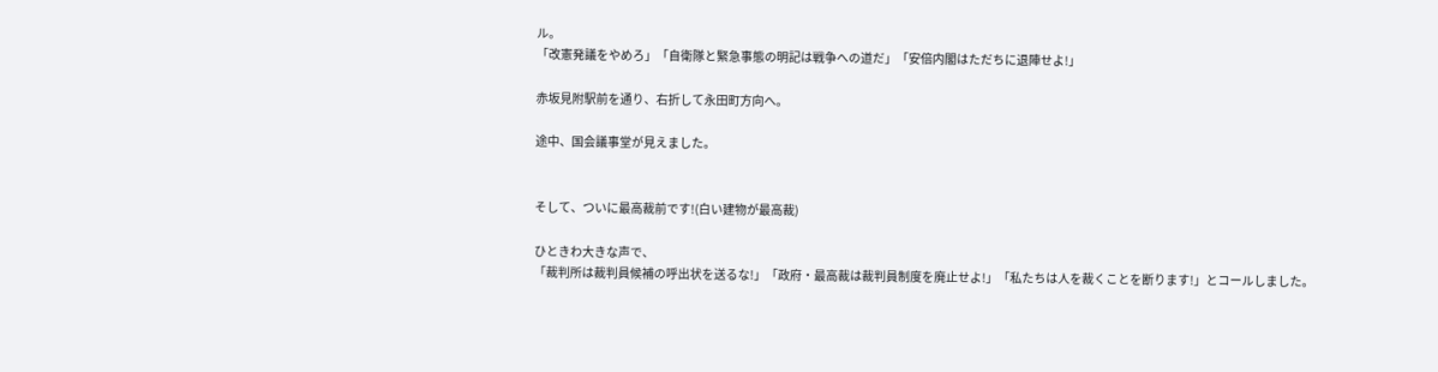ル。
「改憲発議をやめろ」「自衛隊と緊急事態の明記は戦争への道だ」「安倍内閣はただちに退陣せよ!」

赤坂見附駅前を通り、右折して永田町方向へ。

途中、国会議事堂が見えました。


そして、ついに最高裁前です!(白い建物が最高裁)

ひときわ大きな声で、
「裁判所は裁判員候補の呼出状を送るな!」「政府・最高裁は裁判員制度を廃止せよ!」「私たちは人を裁くことを断ります!」とコールしました。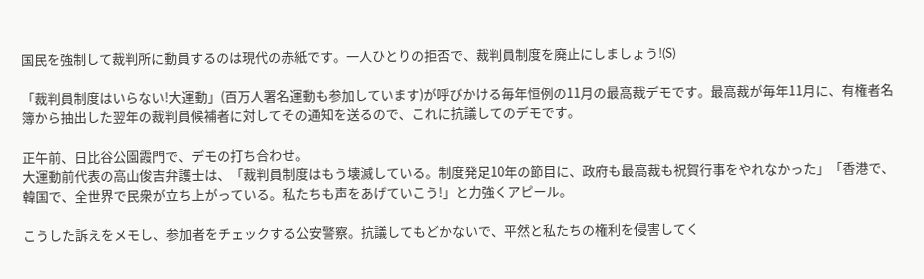国民を強制して裁判所に動員するのは現代の赤紙です。一人ひとりの拒否で、裁判員制度を廃止にしましょう!(S)

「裁判員制度はいらない!大運動」(百万人署名運動も参加しています)が呼びかける毎年恒例の11月の最高裁デモです。最高裁が毎年11月に、有権者名簿から抽出した翌年の裁判員候補者に対してその通知を送るので、これに抗議してのデモです。

正午前、日比谷公園霞門で、デモの打ち合わせ。
大運動前代表の高山俊吉弁護士は、「裁判員制度はもう壊滅している。制度発足10年の節目に、政府も最高裁も祝賀行事をやれなかった」「香港で、韓国で、全世界で民衆が立ち上がっている。私たちも声をあげていこう!」と力強くアピール。

こうした訴えをメモし、参加者をチェックする公安警察。抗議してもどかないで、平然と私たちの権利を侵害してく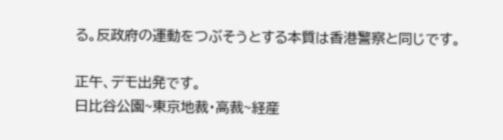る。反政府の運動をつぶそうとする本質は香港警察と同じです。

正午、デモ出発です。
日比谷公園~東京地裁・高裁~経産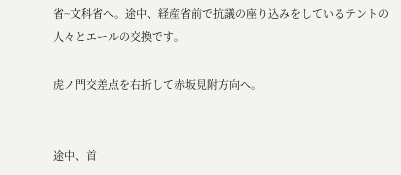省~文科省へ。途中、経産省前で抗議の座り込みをしているテントの人々とエールの交換です。

虎ノ門交差点を右折して赤坂見附方向へ。


途中、首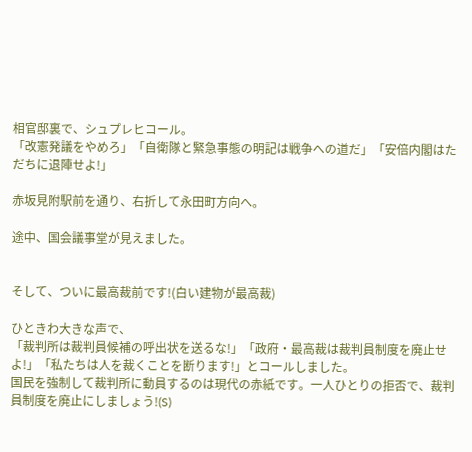相官邸裏で、シュプレヒコール。
「改憲発議をやめろ」「自衛隊と緊急事態の明記は戦争への道だ」「安倍内閣はただちに退陣せよ!」

赤坂見附駅前を通り、右折して永田町方向へ。

途中、国会議事堂が見えました。


そして、ついに最高裁前です!(白い建物が最高裁)

ひときわ大きな声で、
「裁判所は裁判員候補の呼出状を送るな!」「政府・最高裁は裁判員制度を廃止せよ!」「私たちは人を裁くことを断ります!」とコールしました。
国民を強制して裁判所に動員するのは現代の赤紙です。一人ひとりの拒否で、裁判員制度を廃止にしましょう!(S)